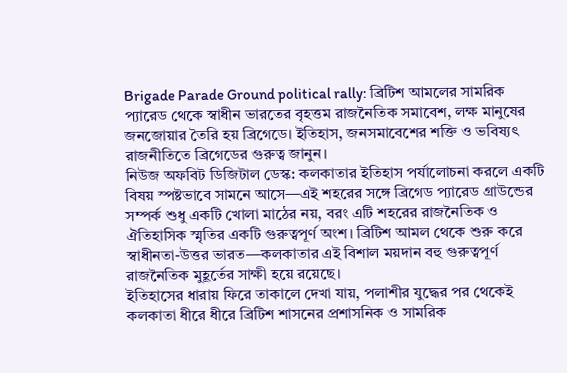Brigade Parade Ground political rally: ব্রিটিশ আমলের সামরিক প্যারেড থেকে স্বাধীন ভারতের বৃহত্তম রাজনৈতিক সমাবেশ, লক্ষ মানুষের জনজোয়ার তৈরি হয় ব্রিগেডে। ইতিহাস, জনসমাবেশের শক্তি ও ভবিষ্যৎ রাজনীতিতে ব্রিগেডের গুরুত্ব জানুন।
নিউজ অফবিট ডিজিটাল ডেস্ক: কলকাতার ইতিহাস পর্যালোচনা করলে একটি বিষয় স্পষ্টভাবে সামনে আসে—এই শহরের সঙ্গে ব্রিগেড প্যারেড গ্রাউন্ডের সম্পর্ক শুধু একটি খোলা মাঠের নয়, বরং এটি শহরের রাজনৈতিক ও ঐতিহাসিক স্মৃতির একটি গুরুত্বপূর্ণ অংশ। ব্রিটিশ আমল থেকে শুরু করে স্বাধীনতা-উত্তর ভারত—কলকাতার এই বিশাল ময়দান বহু গুরুত্বপূর্ণ রাজনৈতিক মুহূর্তের সাক্ষী হয়ে রয়েছে।
ইতিহাসের ধারায় ফিরে তাকালে দেখা যায়, পলাশীর যুদ্ধের পর থেকেই কলকাতা ধীরে ধীরে ব্রিটিশ শাসনের প্রশাসনিক ও সামরিক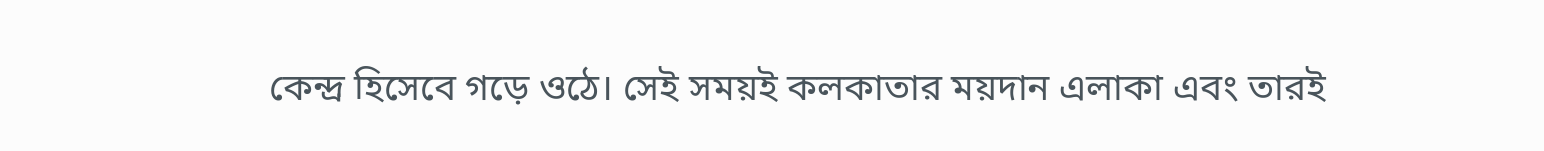কেন্দ্র হিসেবে গড়ে ওঠে। সেই সময়ই কলকাতার ময়দান এলাকা এবং তারই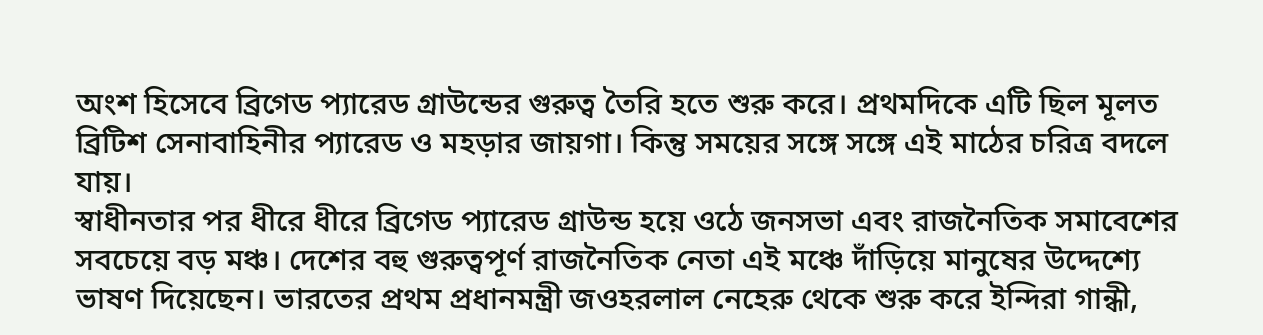অংশ হিসেবে ব্রিগেড প্যারেড গ্রাউন্ডের গুরুত্ব তৈরি হতে শুরু করে। প্রথমদিকে এটি ছিল মূলত ব্রিটিশ সেনাবাহিনীর প্যারেড ও মহড়ার জায়গা। কিন্তু সময়ের সঙ্গে সঙ্গে এই মাঠের চরিত্র বদলে যায়।
স্বাধীনতার পর ধীরে ধীরে ব্রিগেড প্যারেড গ্রাউন্ড হয়ে ওঠে জনসভা এবং রাজনৈতিক সমাবেশের সবচেয়ে বড় মঞ্চ। দেশের বহু গুরুত্বপূর্ণ রাজনৈতিক নেতা এই মঞ্চে দাঁড়িয়ে মানুষের উদ্দেশ্যে ভাষণ দিয়েছেন। ভারতের প্রথম প্রধানমন্ত্রী জওহরলাল নেহেরু থেকে শুরু করে ইন্দিরা গান্ধী,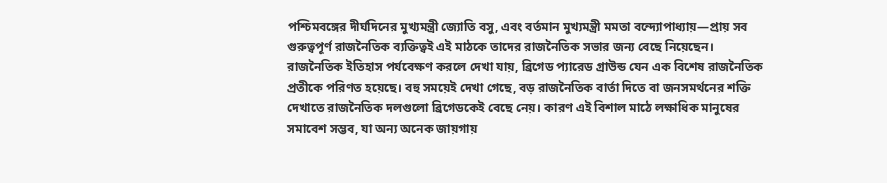পশ্চিমবঙ্গের দীর্ঘদিনের মুখ্যমন্ত্রী জ্যোতি বসু, এবং বর্তমান মুখ্যমন্ত্রী মমতা বন্দ্যোপাধ্যায়—প্রায় সব গুরুত্বপূর্ণ রাজনৈতিক ব্যক্তিত্বই এই মাঠকে তাদের রাজনৈতিক সভার জন্য বেছে নিয়েছেন।
রাজনৈতিক ইতিহাস পর্যবেক্ষণ করলে দেখা যায়, ব্রিগেড প্যারেড গ্রাউন্ড যেন এক বিশেষ রাজনৈতিক প্রতীকে পরিণত হয়েছে। বহু সময়েই দেখা গেছে, বড় রাজনৈতিক বার্তা দিতে বা জনসমর্থনের শক্তি দেখাতে রাজনৈতিক দলগুলো ব্রিগেডকেই বেছে নেয়। কারণ এই বিশাল মাঠে লক্ষাধিক মানুষের সমাবেশ সম্ভব, যা অন্য অনেক জায়গায়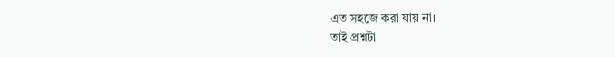এত সহজে করা যায় না।
তাই প্রশ্নটা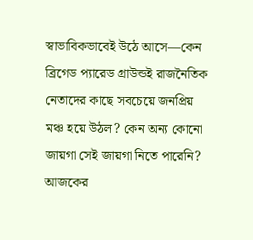স্বাভাবিকভাবেই উঠে আসে—কেন ব্রিগেড প্যারেড গ্রাউন্ডই রাজনৈতিক নেতাদের কাছে সবচেয়ে জনপ্রিয় মঞ্চ হয়ে উঠল? কেন অন্য কোনো জায়গা সেই জায়গা নিতে পারেনি? আজকের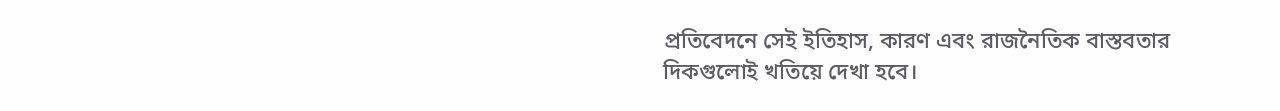প্রতিবেদনে সেই ইতিহাস, কারণ এবং রাজনৈতিক বাস্তবতার দিকগুলোই খতিয়ে দেখা হবে।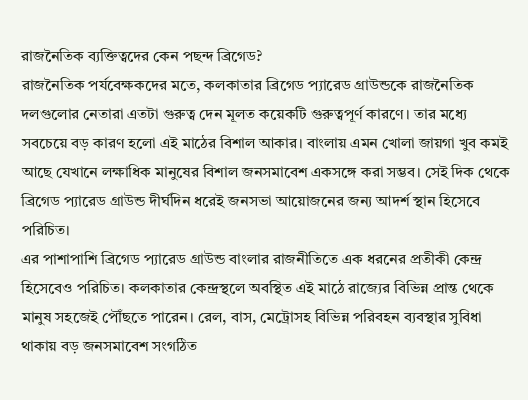রাজনৈতিক ব্যক্তিত্বদের কেন পছন্দ ব্রিগেড?
রাজনৈতিক পর্যবেক্ষকদের মতে, কলকাতার ব্রিগেড প্যারেড গ্রাউন্ডকে রাজনৈতিক দলগুলোর নেতারা এতটা গুরুত্ব দেন মূলত কয়েকটি গুরুত্বপূর্ণ কারণে। তার মধ্যে সবচেয়ে বড় কারণ হলো এই মাঠের বিশাল আকার। বাংলায় এমন খোলা জায়গা খুব কমই আছে যেখানে লক্ষাধিক মানুষের বিশাল জনসমাবেশ একসঙ্গে করা সম্ভব। সেই দিক থেকে ব্রিগেড প্যারেড গ্রাউন্ড দীর্ঘদিন ধরেই জনসভা আয়োজনের জন্য আদর্শ স্থান হিসেবে পরিচিত।
এর পাশাপাশি ব্রিগেড প্যারেড গ্রাউন্ড বাংলার রাজনীতিতে এক ধরনের প্রতীকী কেন্দ্র হিসেবেও পরিচিত। কলকাতার কেন্দ্রস্থলে অবস্থিত এই মাঠে রাজ্যের বিভিন্ন প্রান্ত থেকে মানুষ সহজেই পৌঁছতে পারেন। রেল, বাস, মেট্রোসহ বিভিন্ন পরিবহন ব্যবস্থার সুবিধা থাকায় বড় জনসমাবেশ সংগঠিত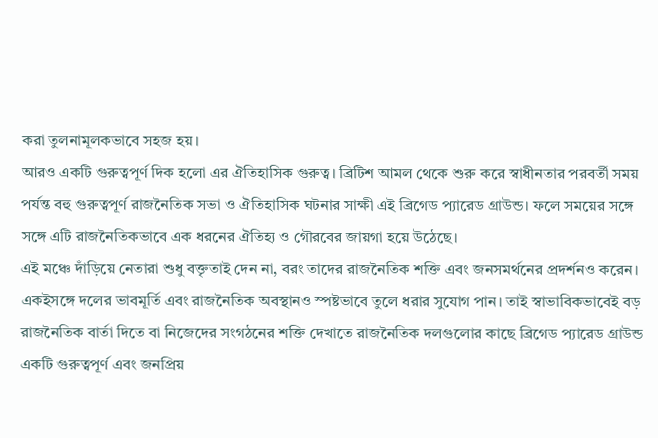করা তুলনামূলকভাবে সহজ হয়।
আরও একটি গুরুত্বপূর্ণ দিক হলো এর ঐতিহাসিক গুরুত্ব। ব্রিটিশ আমল থেকে শুরু করে স্বাধীনতার পরবর্তী সময় পর্যন্ত বহু গুরুত্বপূর্ণ রাজনৈতিক সভা ও ঐতিহাসিক ঘটনার সাক্ষী এই ব্রিগেড প্যারেড গ্রাউন্ড। ফলে সময়ের সঙ্গে সঙ্গে এটি রাজনৈতিকভাবে এক ধরনের ঐতিহ্য ও গৌরবের জায়গা হয়ে উঠেছে।
এই মঞ্চে দাঁড়িয়ে নেতারা শুধু বক্তৃতাই দেন না, বরং তাদের রাজনৈতিক শক্তি এবং জনসমর্থনের প্রদর্শনও করেন। একইসঙ্গে দলের ভাবমূর্তি এবং রাজনৈতিক অবস্থানও স্পষ্টভাবে তুলে ধরার সুযোগ পান। তাই স্বাভাবিকভাবেই বড় রাজনৈতিক বার্তা দিতে বা নিজেদের সংগঠনের শক্তি দেখাতে রাজনৈতিক দলগুলোর কাছে ব্রিগেড প্যারেড গ্রাউন্ড একটি গুরুত্বপূর্ণ এবং জনপ্রিয়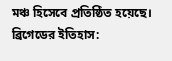মঞ্চ হিসেবে প্রতিষ্ঠিত হয়েছে।
ব্রিগেডের ইতিহাস: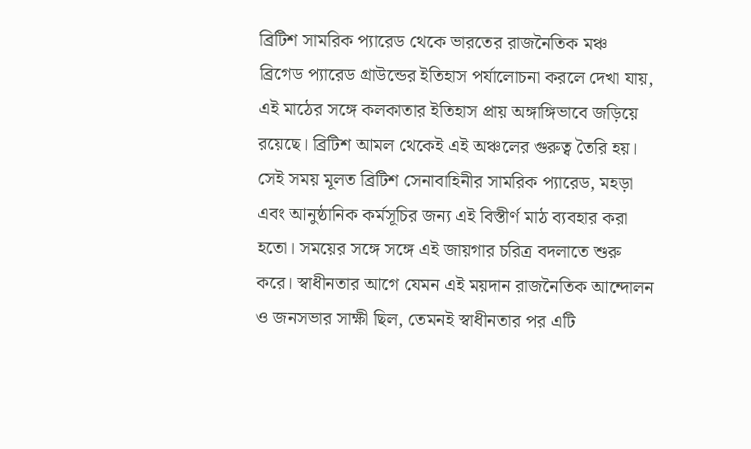ব্রিটিশ সামরিক প্যারেড থেকে ভারতের রাজনৈতিক মঞ্চ
ব্রিগেড প্যারেড গ্রাউন্ডের ইতিহাস পর্যালোচনা করলে দেখা যায়, এই মাঠের সঙ্গে কলকাতার ইতিহাস প্রায় অঙ্গাঙ্গিভাবে জড়িয়ে রয়েছে। ব্রিটিশ আমল থেকেই এই অঞ্চলের গুরুত্ব তৈরি হয়। সেই সময় মূলত ব্রিটিশ সেনাবাহিনীর সামরিক প্যারেড, মহড়া এবং আনুষ্ঠানিক কর্মসূচির জন্য এই বিস্তীর্ণ মাঠ ব্যবহার করা হতো। সময়ের সঙ্গে সঙ্গে এই জায়গার চরিত্র বদলাতে শুরু করে। স্বাধীনতার আগে যেমন এই ময়দান রাজনৈতিক আন্দোলন ও জনসভার সাক্ষী ছিল, তেমনই স্বাধীনতার পর এটি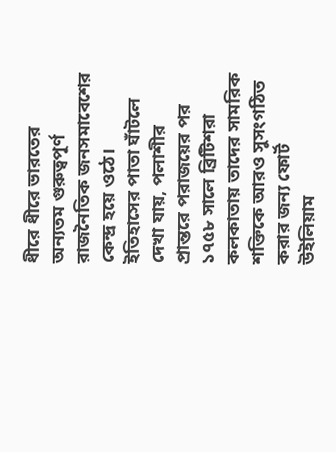ধীরে ধীরে ভারতের অন্যতম গুরুত্বপূর্ণ রাজনৈতিক জনসমাবেশের কেন্দ্র হয়ে ওঠে।
ইতিহাসের পাতা ঘাঁটলে দেখা যায়, পলাশীর প্রান্তরে পরাজয়ের পর ১৭৫৮ সালে ব্রিটিশরা কলকাতায় তাদের সামরিক শক্তিকে আরও সুসংগঠিত করার জন্য ফোর্ট উইলিয়াম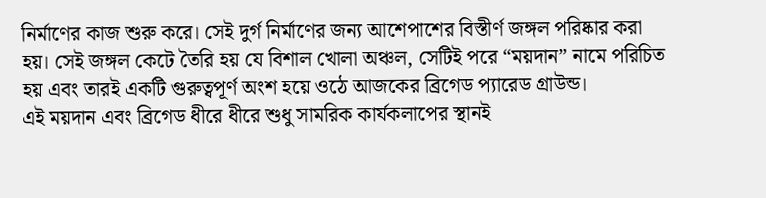নির্মাণের কাজ শুরু করে। সেই দুর্গ নির্মাণের জন্য আশেপাশের বিস্তীর্ণ জঙ্গল পরিষ্কার করা হয়। সেই জঙ্গল কেটে তৈরি হয় যে বিশাল খোলা অঞ্চল, সেটিই পরে “ময়দান” নামে পরিচিত হয় এবং তারই একটি গুরুত্বপূর্ণ অংশ হয়ে ওঠে আজকের ব্রিগেড প্যারেড গ্রাউন্ড।
এই ময়দান এবং ব্রিগেড ধীরে ধীরে শুধু সামরিক কার্যকলাপের স্থানই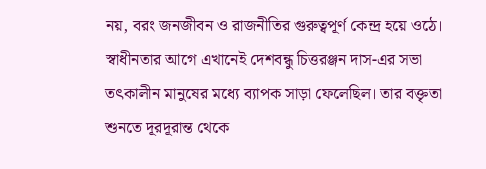নয়, বরং জনজীবন ও রাজনীতির গুরুত্বপূর্ণ কেন্দ্র হয়ে ওঠে। স্বাধীনতার আগে এখানেই দেশবন্ধু চিত্তরঞ্জন দাস-এর সভা তৎকালীন মানুষের মধ্যে ব্যাপক সাড়া ফেলেছিল। তার বক্তৃতা শুনতে দূরদূরান্ত থেকে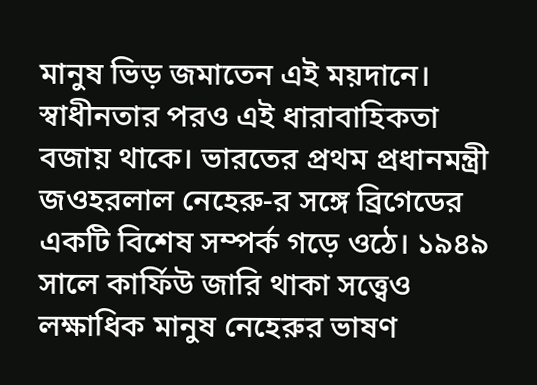মানুষ ভিড় জমাতেন এই ময়দানে। স্বাধীনতার পরও এই ধারাবাহিকতা বজায় থাকে। ভারতের প্রথম প্রধানমন্ত্রী জওহরলাল নেহেরু-র সঙ্গে ব্রিগেডের একটি বিশেষ সম্পর্ক গড়ে ওঠে। ১৯৪৯ সালে কার্ফিউ জারি থাকা সত্ত্বেও লক্ষাধিক মানুষ নেহেরুর ভাষণ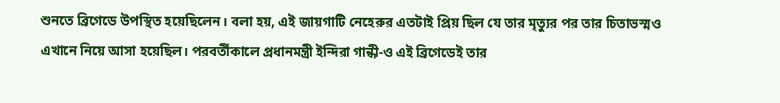শুনতে ব্রিগেডে উপস্থিত হয়েছিলেন। বলা হয়, এই জায়গাটি নেহেরুর এতটাই প্রিয় ছিল যে তার মৃত্যুর পর তার চিতাভস্মও এখানে নিয়ে আসা হয়েছিল। পরবর্তীকালে প্রধানমন্ত্রী ইন্দিরা গান্ধী-ও এই ব্রিগেডেই তার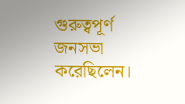গুরুত্বপূর্ণ জনসভা করেছিলেন।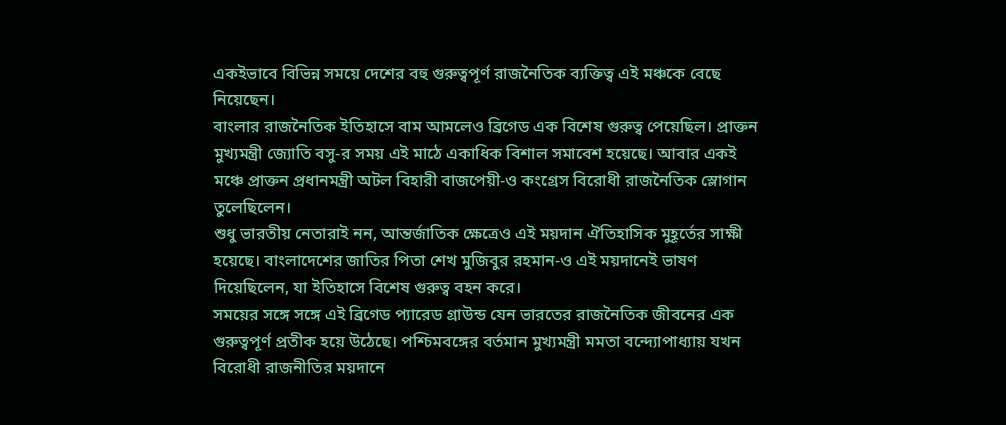একইভাবে বিভিন্ন সময়ে দেশের বহু গুরুত্বপূর্ণ রাজনৈতিক ব্যক্তিত্ব এই মঞ্চকে বেছে নিয়েছেন।
বাংলার রাজনৈতিক ইতিহাসে বাম আমলেও ব্রিগেড এক বিশেষ গুরুত্ব পেয়েছিল। প্রাক্তন মুখ্যমন্ত্রী জ্যোতি বসু-র সময় এই মাঠে একাধিক বিশাল সমাবেশ হয়েছে। আবার একই মঞ্চে প্রাক্তন প্রধানমন্ত্রী অটল বিহারী বাজপেয়ী-ও কংগ্রেস বিরোধী রাজনৈতিক স্লোগান তুলেছিলেন।
শুধু ভারতীয় নেতারাই নন, আন্তর্জাতিক ক্ষেত্রেও এই ময়দান ঐতিহাসিক মুহূর্তের সাক্ষী হয়েছে। বাংলাদেশের জাতির পিতা শেখ মুজিবুর রহমান-ও এই ময়দানেই ভাষণ দিয়েছিলেন, যা ইতিহাসে বিশেষ গুরুত্ব বহন করে।
সময়ের সঙ্গে সঙ্গে এই ব্রিগেড প্যারেড গ্রাউন্ড যেন ভারতের রাজনৈতিক জীবনের এক গুরুত্বপূর্ণ প্রতীক হয়ে উঠেছে। পশ্চিমবঙ্গের বর্তমান মুখ্যমন্ত্রী মমতা বন্দ্যোপাধ্যায় যখন বিরোধী রাজনীতির ময়দানে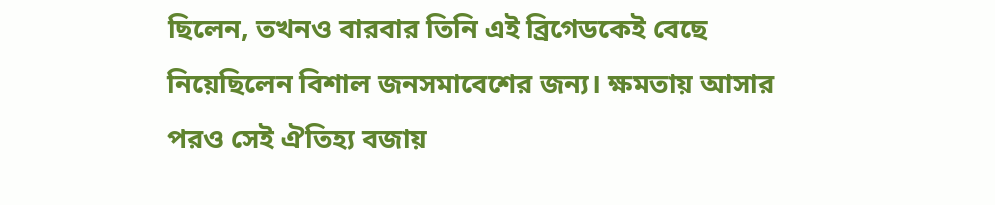ছিলেন, তখনও বারবার তিনি এই ব্রিগেডকেই বেছে নিয়েছিলেন বিশাল জনসমাবেশের জন্য। ক্ষমতায় আসার পরও সেই ঐতিহ্য বজায়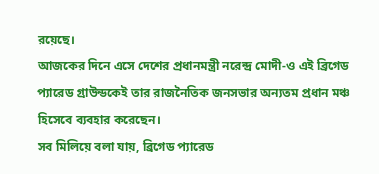রয়েছে।
আজকের দিনে এসে দেশের প্রধানমন্ত্রী নরেন্দ্র মোদী-ও এই ব্রিগেড প্যারেড গ্রাউন্ডকেই তার রাজনৈতিক জনসভার অন্যতম প্রধান মঞ্চ হিসেবে ব্যবহার করেছেন।
সব মিলিয়ে বলা যায়, ব্রিগেড প্যারেড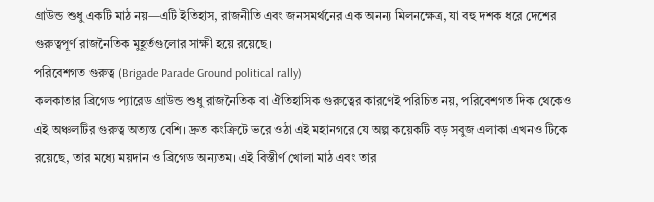গ্রাউন্ড শুধু একটি মাঠ নয়—এটি ইতিহাস, রাজনীতি এবং জনসমর্থনের এক অনন্য মিলনক্ষেত্র, যা বহু দশক ধরে দেশের গুরুত্বপূর্ণ রাজনৈতিক মুহূর্তগুলোর সাক্ষী হয়ে রয়েছে।
পরিবেশগত গুরুত্ব (Brigade Parade Ground political rally)
কলকাতার ব্রিগেড প্যারেড গ্রাউন্ড শুধু রাজনৈতিক বা ঐতিহাসিক গুরুত্বের কারণেই পরিচিত নয়, পরিবেশগত দিক থেকেও এই অঞ্চলটির গুরুত্ব অত্যন্ত বেশি। দ্রুত কংক্রিটে ভরে ওঠা এই মহানগরে যে অল্প কয়েকটি বড় সবুজ এলাকা এখনও টিকে রয়েছে, তার মধ্যে ময়দান ও ব্রিগেড অন্যতম। এই বিস্তীর্ণ খোলা মাঠ এবং তার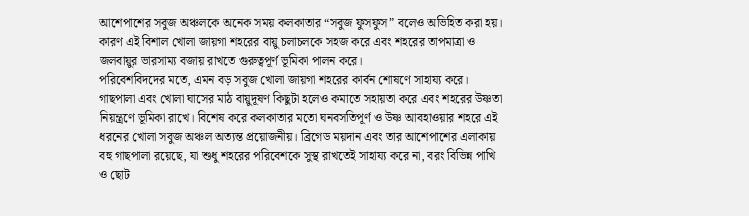আশেপাশের সবুজ অঞ্চলকে অনেক সময় কলকাতার “সবুজ ফুসফুস” বলেও অভিহিত করা হয়। কারণ এই বিশাল খোলা জায়গা শহরের বায়ু চলাচলকে সহজ করে এবং শহরের তাপমাত্রা ও জলবায়ুর ভারসাম্য বজায় রাখতে গুরুত্বপূর্ণ ভূমিকা পালন করে।
পরিবেশবিদদের মতে, এমন বড় সবুজ খোলা জায়গা শহরের কার্বন শোষণে সাহায্য করে। গাছপালা এবং খোলা ঘাসের মাঠ বায়ুদূষণ কিছুটা হলেও কমাতে সহায়তা করে এবং শহরের উষ্ণতা নিয়ন্ত্রণে ভূমিকা রাখে। বিশেষ করে কলকাতার মতো ঘনবসতিপূর্ণ ও উষ্ণ আবহাওয়ার শহরে এই ধরনের খোলা সবুজ অঞ্চল অত্যন্ত প্রয়োজনীয়। ব্রিগেড ময়দান এবং তার আশেপাশের এলাকায় বহু গাছপালা রয়েছে, যা শুধু শহরের পরিবেশকে সুস্থ রাখতেই সাহায্য করে না, বরং বিভিন্ন পাখি ও ছোট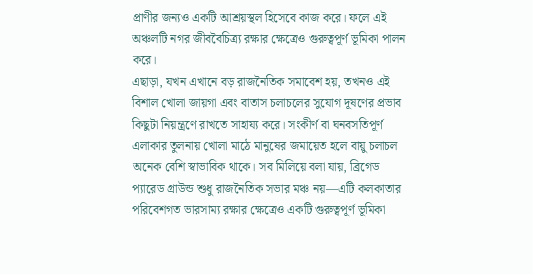প্রাণীর জন্যও একটি আশ্রয়স্থল হিসেবে কাজ করে। ফলে এই অঞ্চলটি নগর জীববৈচিত্র্য রক্ষার ক্ষেত্রেও গুরুত্বপূর্ণ ভূমিকা পালন করে।
এছাড়া, যখন এখানে বড় রাজনৈতিক সমাবেশ হয়, তখনও এই বিশাল খোলা জায়গা এবং বাতাস চলাচলের সুযোগ দূষণের প্রভাব কিছুটা নিয়ন্ত্রণে রাখতে সাহায্য করে। সংকীর্ণ বা ঘনবসতিপূর্ণ এলাকার তুলনায় খোলা মাঠে মানুষের জমায়েত হলে বায়ু চলাচল অনেক বেশি স্বাভাবিক থাকে। সব মিলিয়ে বলা যায়, ব্রিগেড প্যারেড গ্রাউন্ড শুধু রাজনৈতিক সভার মঞ্চ নয়—এটি কলকাতার পরিবেশগত ভারসাম্য রক্ষার ক্ষেত্রেও একটি গুরুত্বপূর্ণ ভূমিকা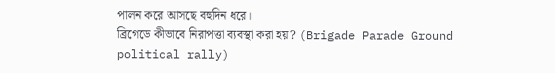পালন করে আসছে বহুদিন ধরে।
ব্রিগেডে কীভাবে নিরাপত্তা ব্যবস্থা করা হয়? (Brigade Parade Ground political rally)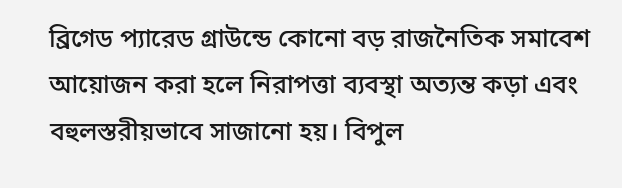ব্রিগেড প্যারেড গ্রাউন্ডে কোনো বড় রাজনৈতিক সমাবেশ আয়োজন করা হলে নিরাপত্তা ব্যবস্থা অত্যন্ত কড়া এবং বহুলস্তরীয়ভাবে সাজানো হয়। বিপুল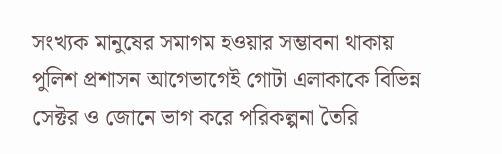সংখ্যক মানুষের সমাগম হওয়ার সম্ভাবনা থাকায় পুলিশ প্রশাসন আগেভাগেই গোটা এলাকাকে বিভিন্ন সেক্টর ও জোনে ভাগ করে পরিকল্পনা তৈরি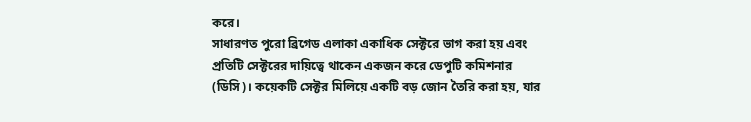করে।
সাধারণত পুরো ব্রিগেড এলাকা একাধিক সেক্টরে ভাগ করা হয় এবং প্রতিটি সেক্টরের দায়িত্বে থাকেন একজন করে ডেপুটি কমিশনার (ডিসি)। কয়েকটি সেক্টর মিলিয়ে একটি বড় জোন তৈরি করা হয়, যার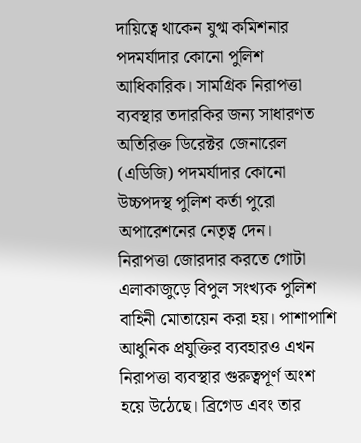দায়িত্বে থাকেন যুগ্ম কমিশনার পদমর্যাদার কোনো পুলিশ আধিকারিক। সামগ্রিক নিরাপত্তা ব্যবস্থার তদারকির জন্য সাধারণত অতিরিক্ত ডিরেক্টর জেনারেল (এডিজি) পদমর্যাদার কোনো উচ্চপদস্থ পুলিশ কর্তা পুরো অপারেশনের নেতৃত্ব দেন।
নিরাপত্তা জোরদার করতে গোটা এলাকাজুড়ে বিপুল সংখ্যক পুলিশ বাহিনী মোতায়েন করা হয়। পাশাপাশি আধুনিক প্রযুক্তির ব্যবহারও এখন নিরাপত্তা ব্যবস্থার গুরুত্বপূর্ণ অংশ হয়ে উঠেছে। ব্রিগেড এবং তার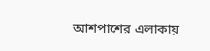আশপাশের এলাকায়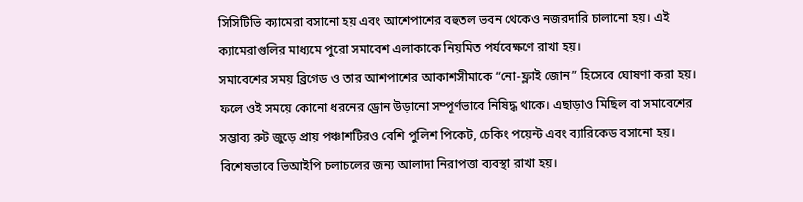সিসিটিভি ক্যামেরা বসানো হয় এবং আশেপাশের বহুতল ভবন থেকেও নজরদারি চালানো হয়। এই ক্যামেরাগুলির মাধ্যমে পুরো সমাবেশ এলাকাকে নিয়মিত পর্যবেক্ষণে রাখা হয়।
সমাবেশের সময় ব্রিগেড ও তার আশপাশের আকাশসীমাকে “নো-ফ্লাই জোন” হিসেবে ঘোষণা করা হয়। ফলে ওই সময়ে কোনো ধরনের ড্রোন উড়ানো সম্পূর্ণভাবে নিষিদ্ধ থাকে। এছাড়াও মিছিল বা সমাবেশের সম্ভাব্য রুট জুড়ে প্রায় পঞ্চাশটিরও বেশি পুলিশ পিকেট, চেকিং পয়েন্ট এবং ব্যারিকেড বসানো হয়। বিশেষভাবে ভিআইপি চলাচলের জন্য আলাদা নিরাপত্তা ব্যবস্থা রাখা হয়।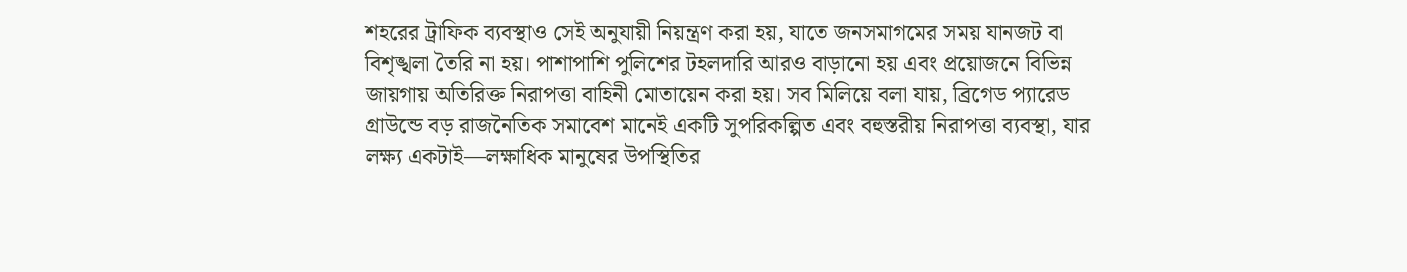শহরের ট্রাফিক ব্যবস্থাও সেই অনুযায়ী নিয়ন্ত্রণ করা হয়, যাতে জনসমাগমের সময় যানজট বা বিশৃঙ্খলা তৈরি না হয়। পাশাপাশি পুলিশের টহলদারি আরও বাড়ানো হয় এবং প্রয়োজনে বিভিন্ন জায়গায় অতিরিক্ত নিরাপত্তা বাহিনী মোতায়েন করা হয়। সব মিলিয়ে বলা যায়, ব্রিগেড প্যারেড গ্রাউন্ডে বড় রাজনৈতিক সমাবেশ মানেই একটি সুপরিকল্পিত এবং বহুস্তরীয় নিরাপত্তা ব্যবস্থা, যার লক্ষ্য একটাই—লক্ষাধিক মানুষের উপস্থিতির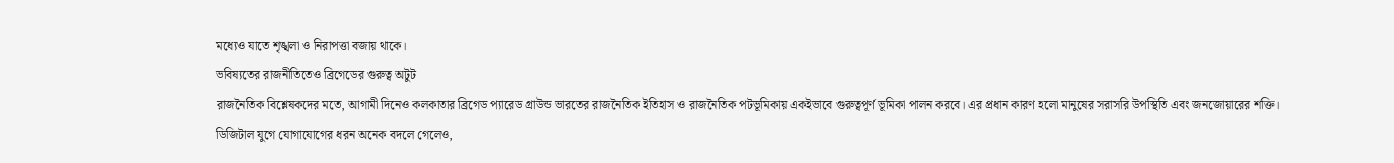মধ্যেও যাতে শৃঙ্খলা ও নিরাপত্তা বজায় থাকে।
ভবিষ্যতের রাজনীতিতেও ব্রিগেডের গুরুত্ব অটুট
রাজনৈতিক বিশ্লেষকদের মতে, আগামী দিনেও কলকাতার ব্রিগেড প্যারেড গ্রাউন্ড ভারতের রাজনৈতিক ইতিহাস ও রাজনৈতিক পটভূমিকায় একইভাবে গুরুত্বপূর্ণ ভূমিকা পালন করবে। এর প্রধান কারণ হলো মানুষের সরাসরি উপস্থিতি এবং জনজোয়ারের শক্তি।
ডিজিটাল যুগে যোগাযোগের ধরন অনেক বদলে গেলেও,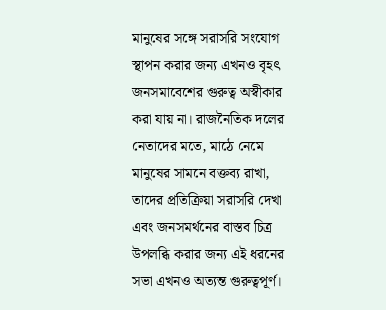মানুষের সঙ্গে সরাসরি সংযোগ স্থাপন করার জন্য এখনও বৃহৎ জনসমাবেশের গুরুত্ব অস্বীকার করা যায় না। রাজনৈতিক দলের নেতাদের মতে, মাঠে নেমে মানুষের সামনে বক্তব্য রাখা, তাদের প্রতিক্রিয়া সরাসরি দেখা এবং জনসমর্থনের বাস্তব চিত্র উপলব্ধি করার জন্য এই ধরনের সভা এখনও অত্যন্ত গুরুত্বপূর্ণ।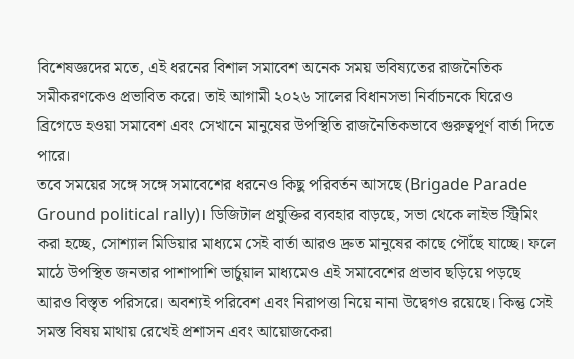বিশেষজ্ঞদের মতে, এই ধরনের বিশাল সমাবেশ অনেক সময় ভবিষ্যতের রাজনৈতিক সমীকরণকেও প্রভাবিত করে। তাই আগামী ২০২৬ সালের বিধানসভা নির্বাচনকে ঘিরেও ব্রিগেডে হওয়া সমাবেশ এবং সেখানে মানুষের উপস্থিতি রাজনৈতিকভাবে গুরুত্বপূর্ণ বার্তা দিতে পারে।
তবে সময়ের সঙ্গে সঙ্গে সমাবেশের ধরনেও কিছু পরিবর্তন আসছে (Brigade Parade Ground political rally)। ডিজিটাল প্রযুক্তির ব্যবহার বাড়ছে, সভা থেকে লাইভ স্ট্রিমিং করা হচ্ছে, সোশ্যাল মিডিয়ার মাধ্যমে সেই বার্তা আরও দ্রুত মানুষের কাছে পৌঁছে যাচ্ছে। ফলে মাঠে উপস্থিত জনতার পাশাপাশি ভার্চুয়াল মাধ্যমেও এই সমাবেশের প্রভাব ছড়িয়ে পড়ছে আরও বিস্তৃত পরিসরে। অবশ্যই পরিবেশ এবং নিরাপত্তা নিয়ে নানা উদ্বেগও রয়েছে। কিন্তু সেই সমস্ত বিষয় মাথায় রেখেই প্রশাসন এবং আয়োজকেরা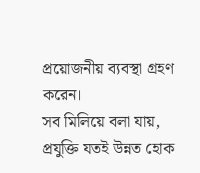প্রয়োজনীয় ব্যবস্থা গ্রহণ করেন।
সব মিলিয়ে বলা যায়, প্রযুক্তি যতই উন্নত হোক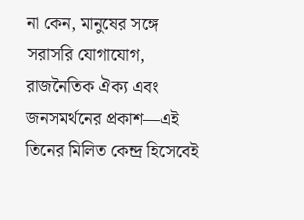না কেন, মানুষের সঙ্গে সরাসরি যোগাযোগ, রাজনৈতিক ঐক্য এবং জনসমর্থনের প্রকাশ—এই তিনের মিলিত কেন্দ্র হিসেবেই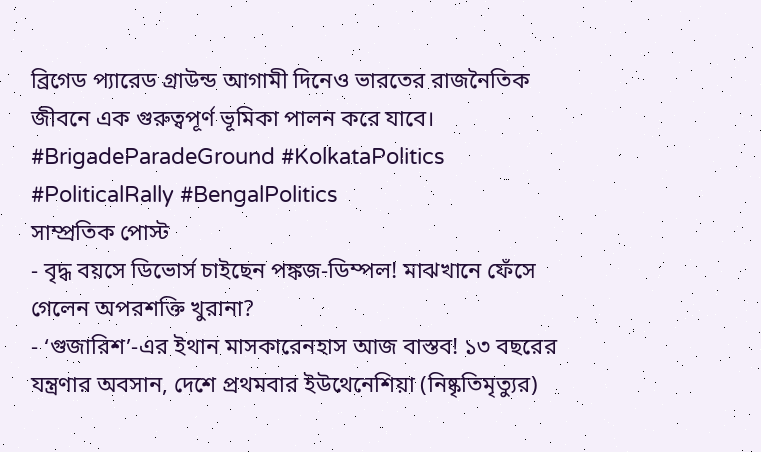ব্রিগেড প্যারেড গ্রাউন্ড আগামী দিনেও ভারতের রাজনৈতিক জীবনে এক গুরুত্বপূর্ণ ভূমিকা পালন করে যাবে।
#BrigadeParadeGround #KolkataPolitics #PoliticalRally #BengalPolitics
সাম্প্রতিক পোস্ট
- বৃদ্ধ বয়সে ডিভোর্স চাইছেন পঙ্কজ-ডিম্পল! মাঝখানে ফেঁসে গেলেন অপরশক্তি খুরানা?
- ‘গুজারিশ’-এর ইথান মাসকারেনহাস আজ বাস্তব! ১৩ বছরের যন্ত্রণার অবসান, দেশে প্রথমবার ইউথেনেশিয়া (নিষ্কৃতিমৃত্যুর)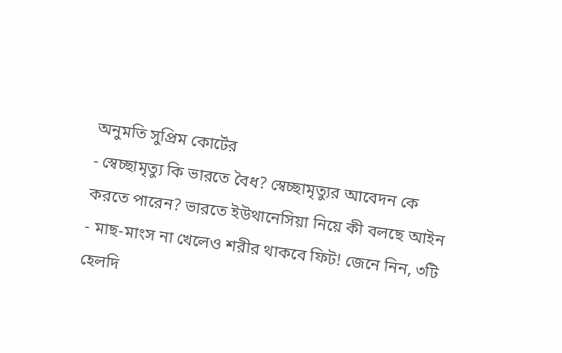অনুমতি সুপ্রিম কোর্টের
- স্বেচ্ছামৃত্যু কি ভারতে বৈধ? স্বেচ্ছামৃত্যুর আবেদন কে করতে পারেন? ভারতে ইউথানেসিয়া নিয়ে কী বলছে আইন
- মাছ-মাংস না খেলেও শরীর থাকবে ফিট! জেনে নিন, ৩টি হেলদি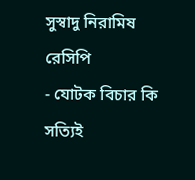সুস্বাদু নিরামিষ রেসিপি
- যোটক বিচার কি সত্যিই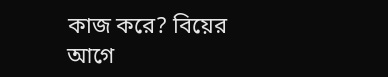কাজ করে? বিয়ের আগে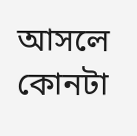আসলে কোনটা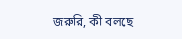জরুরি, কী বলছে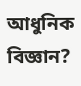আধুনিক বিজ্ঞান?